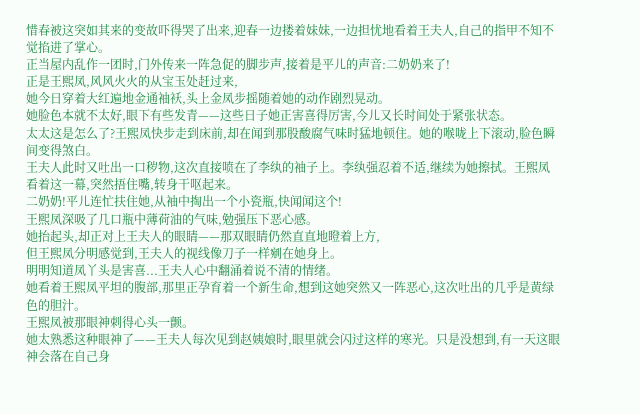惜春被这突如其来的变故吓得哭了出来,迎春一边搂着妹妹,一边担忧地看着王夫人,自己的指甲不知不觉掐进了掌心。
正当屋内乱作一团时,门外传来一阵急促的脚步声,接着是平儿的声音:二奶奶来了!
正是王熙凤,风风火火的从宝玉处赶过来,
她今日穿着大红遍地金通袖袄,头上金凤步摇随着她的动作剧烈晃动。
她脸色本就不太好,眼下有些发青——这些日子她正害喜得厉害,今儿又长时间处于紧张状态。
太太这是怎么了?王熙凤快步走到床前,却在闻到那股酸腐气味时猛地顿住。她的喉咙上下滚动,脸色瞬间变得煞白。
王夫人此时又吐出一口秽物,这次直接喷在了李纨的袖子上。李纨强忍着不适,继续为她擦拭。王熙凤看着这一幕,突然捂住嘴,转身干呕起来。
二奶奶!平儿连忙扶住她,从袖中掏出一个小瓷瓶,快闻闻这个!
王熙凤深吸了几口瓶中薄荷油的气味,勉强压下恶心感。
她抬起头,却正对上王夫人的眼睛——那双眼睛仍然直直地瞪着上方,
但王熙凤分明感觉到,王夫人的视线像刀子一样剜在她身上。
明明知道凤丫头是害喜...王夫人心中翻涌着说不清的情绪。
她看着王熙凤平坦的腹部,那里正孕育着一个新生命,想到这她突然又一阵恶心,这次吐出的几乎是黄绿色的胆汁。
王熙凤被那眼神刺得心头一颤。
她太熟悉这种眼神了——王夫人每次见到赵姨娘时,眼里就会闪过这样的寒光。只是没想到,有一天这眼神会落在自己身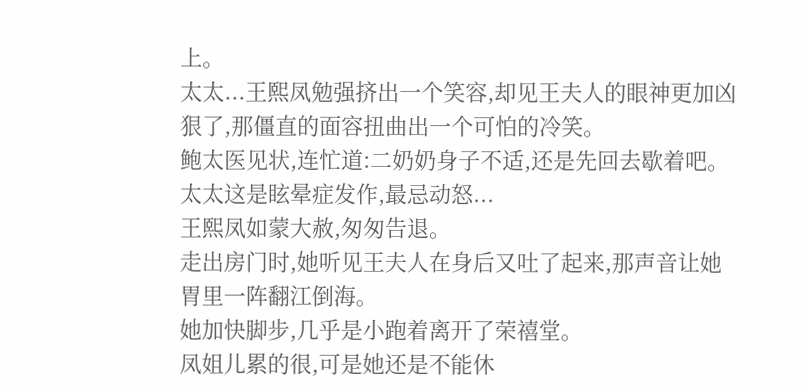上。
太太...王熙凤勉强挤出一个笑容,却见王夫人的眼神更加凶狠了,那僵直的面容扭曲出一个可怕的冷笑。
鲍太医见状,连忙道:二奶奶身子不适,还是先回去歇着吧。太太这是眩晕症发作,最忌动怒...
王熙凤如蒙大赦,匆匆告退。
走出房门时,她听见王夫人在身后又吐了起来,那声音让她胃里一阵翻江倒海。
她加快脚步,几乎是小跑着离开了荣禧堂。
凤姐儿累的很,可是她还是不能休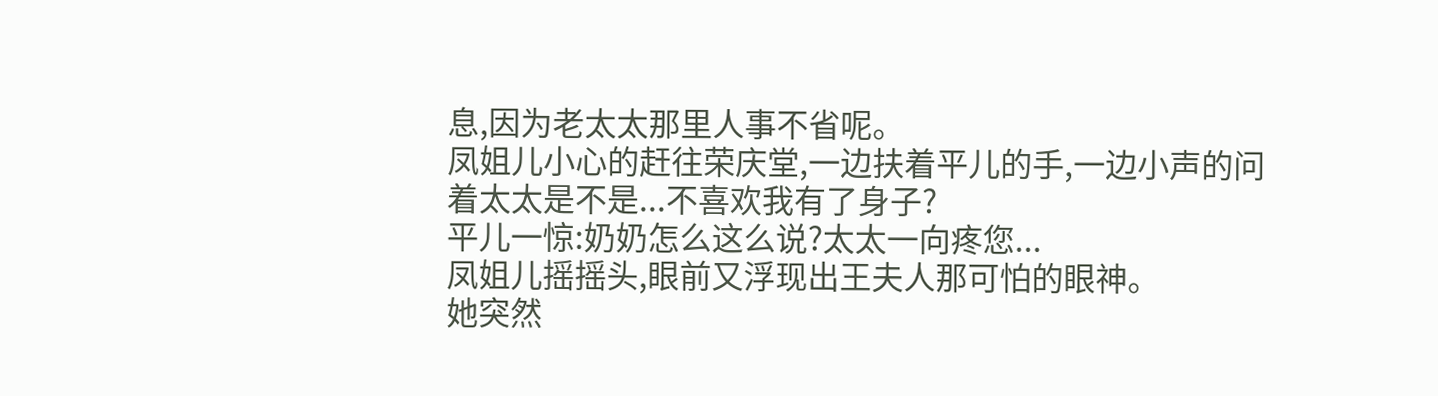息,因为老太太那里人事不省呢。
凤姐儿小心的赶往荣庆堂,一边扶着平儿的手,一边小声的问着太太是不是...不喜欢我有了身子?
平儿一惊:奶奶怎么这么说?太太一向疼您...
凤姐儿摇摇头,眼前又浮现出王夫人那可怕的眼神。
她突然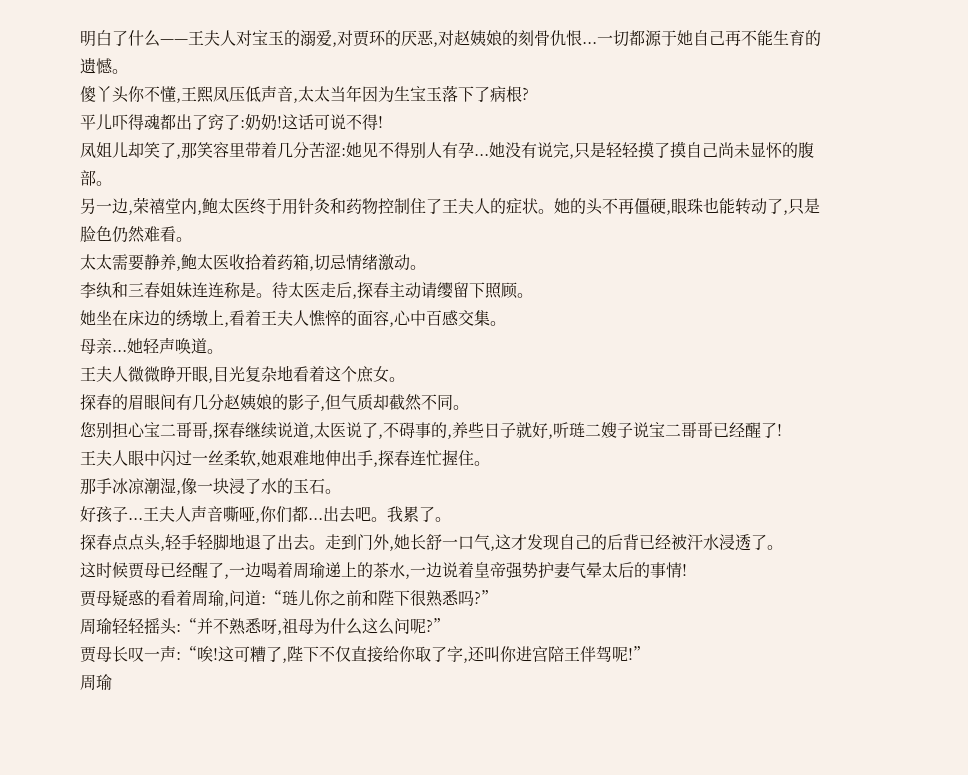明白了什么——王夫人对宝玉的溺爱,对贾环的厌恶,对赵姨娘的刻骨仇恨...一切都源于她自己再不能生育的遗憾。
傻丫头你不懂,王熙凤压低声音,太太当年因为生宝玉落下了病根?
平儿吓得魂都出了窍了:奶奶!这话可说不得!
凤姐儿却笑了,那笑容里带着几分苦涩:她见不得别人有孕...她没有说完,只是轻轻摸了摸自己尚未显怀的腹部。
另一边,荣禧堂内,鲍太医终于用针灸和药物控制住了王夫人的症状。她的头不再僵硬,眼珠也能转动了,只是脸色仍然难看。
太太需要静养,鲍太医收拾着药箱,切忌情绪激动。
李纨和三春姐妹连连称是。待太医走后,探春主动请缨留下照顾。
她坐在床边的绣墩上,看着王夫人憔悴的面容,心中百感交集。
母亲...她轻声唤道。
王夫人微微睁开眼,目光复杂地看着这个庶女。
探春的眉眼间有几分赵姨娘的影子,但气质却截然不同。
您别担心宝二哥哥,探春继续说道,太医说了,不碍事的,养些日子就好,听琏二嫂子说宝二哥哥已经醒了!
王夫人眼中闪过一丝柔软,她艰难地伸出手,探春连忙握住。
那手冰凉潮湿,像一块浸了水的玉石。
好孩子...王夫人声音嘶哑,你们都...出去吧。我累了。
探春点点头,轻手轻脚地退了出去。走到门外,她长舒一口气,这才发现自己的后背已经被汗水浸透了。
这时候贾母已经醒了,一边喝着周瑜递上的茶水,一边说着皇帝强势护妻气晕太后的事情!
贾母疑惑的看着周瑜,问道:“琏儿你之前和陛下很熟悉吗?”
周瑜轻轻摇头:“并不熟悉呀,祖母为什么这么问呢?”
贾母长叹一声:“唉!这可糟了,陛下不仅直接给你取了字,还叫你进宫陪王伴驾呢!”
周瑜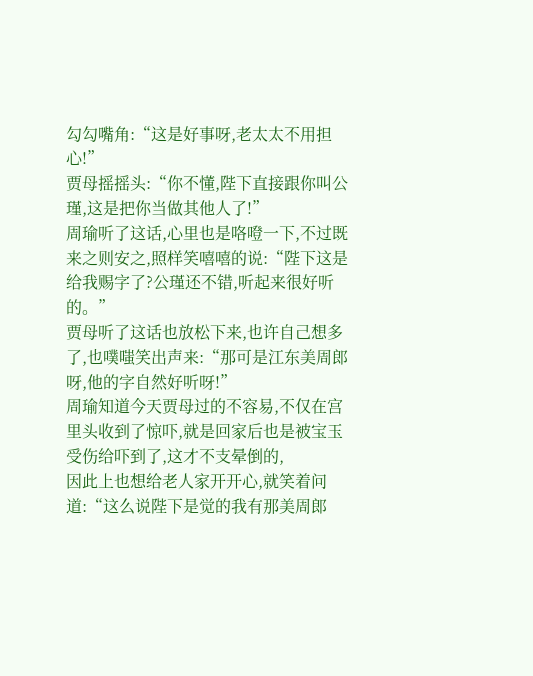勾勾嘴角:“这是好事呀,老太太不用担心!”
贾母摇摇头:“你不懂,陛下直接跟你叫公瑾,这是把你当做其他人了!”
周瑜听了这话,心里也是咯噔一下,不过既来之则安之,照样笑嘻嘻的说:“陛下这是给我赐字了?公瑾还不错,听起来很好听的。”
贾母听了这话也放松下来,也许自己想多了,也噗嗤笑出声来:“那可是江东美周郎呀,他的字自然好听呀!”
周瑜知道今天贾母过的不容易,不仅在宫里头收到了惊吓,就是回家后也是被宝玉受伤给吓到了,这才不支晕倒的,
因此上也想给老人家开开心,就笑着问道:“这么说陛下是觉的我有那美周郎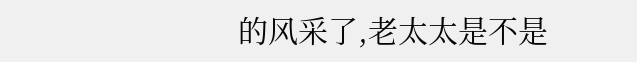的风采了,老太太是不是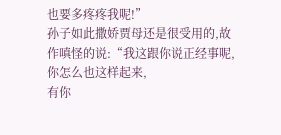也要多疼疼我呢!”
孙子如此撒娇贾母还是很受用的,故作嗔怪的说:“我这跟你说正经事呢,你怎么也这样起来,
有你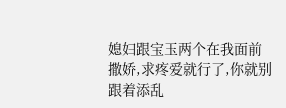媳妇跟宝玉两个在我面前撒娇,求疼爱就行了,你就别跟着添乱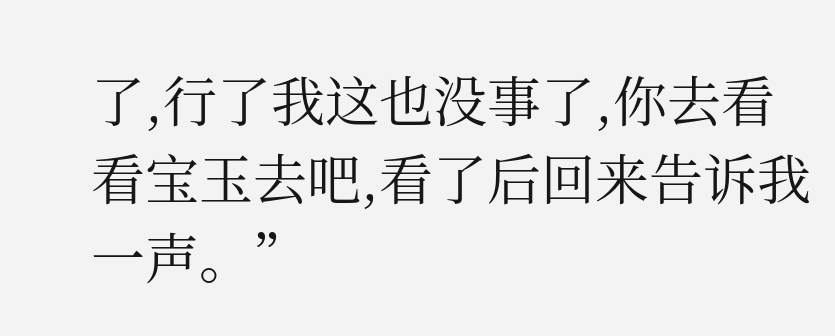了,行了我这也没事了,你去看看宝玉去吧,看了后回来告诉我一声。”